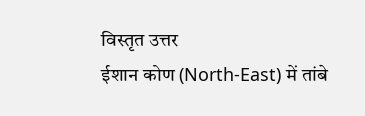विस्तृत उत्तर
ईशान कोण (North-East) में तांबे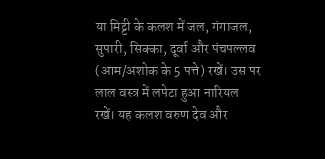या मिट्टी के कलश में जल, गंगाजल, सुपारी, सिक्का, दूर्वा और पंचपल्लव (आम/अशोक के 5 पत्ते) रखें। उस पर लाल वस्त्र में लपेटा हुआ नारियल रखें। यह कलश वरुण देव और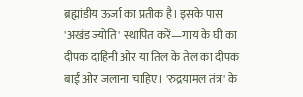ब्रह्मांडीय ऊर्जा का प्रतीक है। इसके पास 'अखंड ज्योति' स्थापित करें—गाय के घी का दीपक दाहिनी ओर या तिल के तेल का दीपक बाईं ओर जलाना चाहिए। 'रुद्रयामल तंत्र' के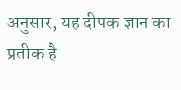अनुसार, यह दीपक ज्ञान का प्रतीक है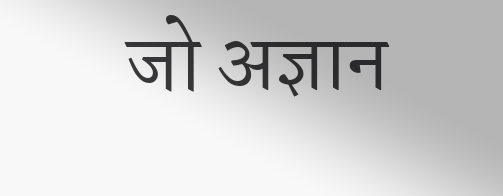जो अज्ञान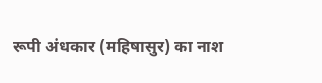रूपी अंधकार (महिषासुर) का नाश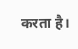करता है।